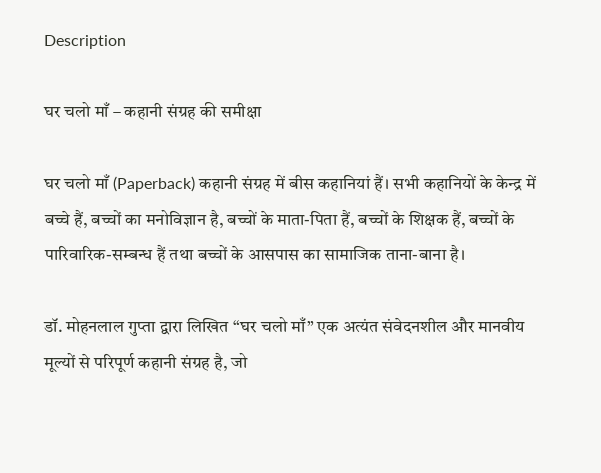Description

घर चलो माँ – कहानी संग्रह की समीक्षा

घर चलो माँ (Paperback) कहानी संग्रह में बीस कहानियां हैं। सभी कहानियों के केन्द्र में बच्चे हैं, बच्चों का मनोविज्ञान है, बच्चों के माता-पिता हैं, बच्चों के शिक्षक हैं, बच्चों के पारिवारिक-सम्बन्ध हैं तथा बच्चों के आसपास का सामाजिक ताना-बाना है।

डॉ. मोहनलाल गुप्ता द्वारा लिखित “घर चलो माँ” एक अत्यंत संवेदनशील और मानवीय मूल्यों से परिपूर्ण कहानी संग्रह है, जो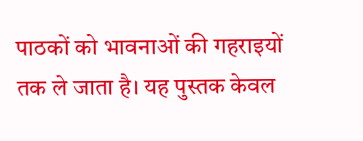पाठकों को भावनाओं की गहराइयों तक ले जाता है। यह पुस्तक केवल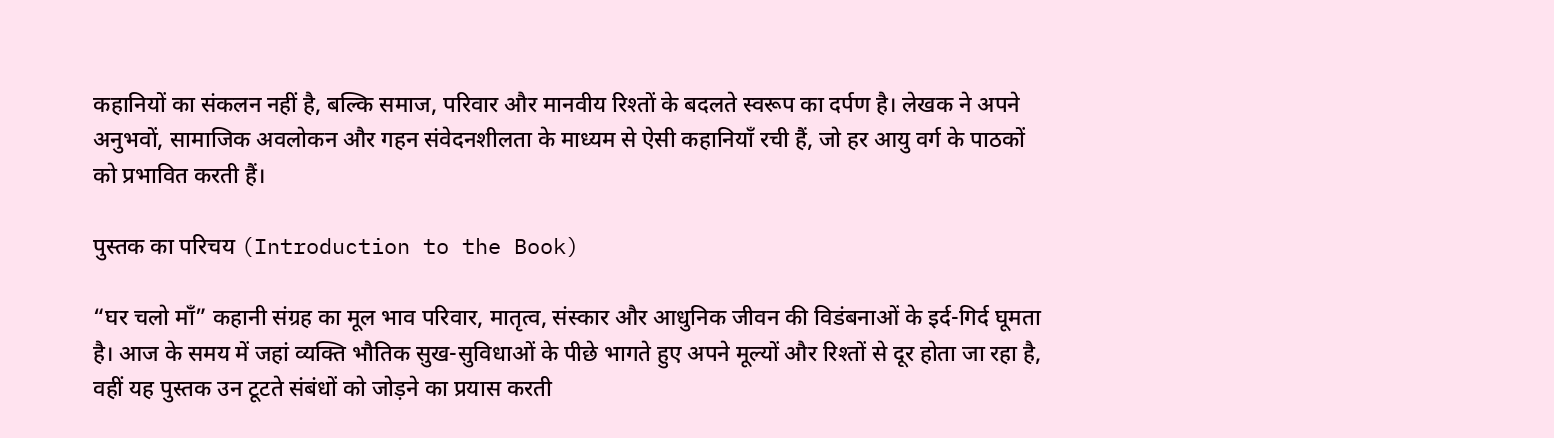कहानियों का संकलन नहीं है, बल्कि समाज, परिवार और मानवीय रिश्तों के बदलते स्वरूप का दर्पण है। लेखक ने अपने अनुभवों, सामाजिक अवलोकन और गहन संवेदनशीलता के माध्यम से ऐसी कहानियाँ रची हैं, जो हर आयु वर्ग के पाठकों को प्रभावित करती हैं।

पुस्तक का परिचय (Introduction to the Book)

“घर चलो माँ” कहानी संग्रह का मूल भाव परिवार, मातृत्व, संस्कार और आधुनिक जीवन की विडंबनाओं के इर्द-गिर्द घूमता है। आज के समय में जहां व्यक्ति भौतिक सुख-सुविधाओं के पीछे भागते हुए अपने मूल्यों और रिश्तों से दूर होता जा रहा है, वहीं यह पुस्तक उन टूटते संबंधों को जोड़ने का प्रयास करती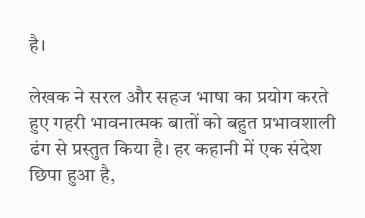है।

लेखक ने सरल और सहज भाषा का प्रयोग करते हुए गहरी भावनात्मक बातों को बहुत प्रभावशाली ढंग से प्रस्तुत किया है। हर कहानी में एक संदेश छिपा हुआ है,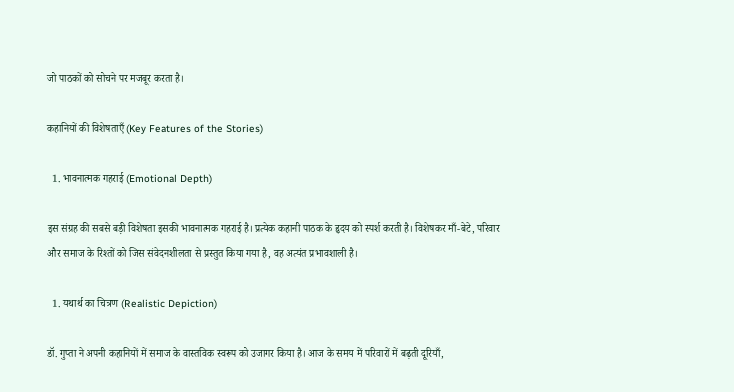जो पाठकों को सोचने पर मजबूर करता है।

कहानियों की विशेषताएँ (Key Features of the Stories)

  1. भावनात्मक गहराई (Emotional Depth)

इस संग्रह की सबसे बड़ी विशेषता इसकी भावनात्मक गहराई है। प्रत्येक कहानी पाठक के हृदय को स्पर्श करती है। विशेषकर माँ-बेटे, परिवार और समाज के रिश्तों को जिस संवेदनशीलता से प्रस्तुत किया गया है, वह अत्यंत प्रभावशाली है।

  1. यथार्थ का चित्रण (Realistic Depiction)

डॉ. गुप्ता ने अपनी कहानियों में समाज के वास्तविक स्वरूप को उजागर किया है। आज के समय में परिवारों में बढ़ती दूरियाँ,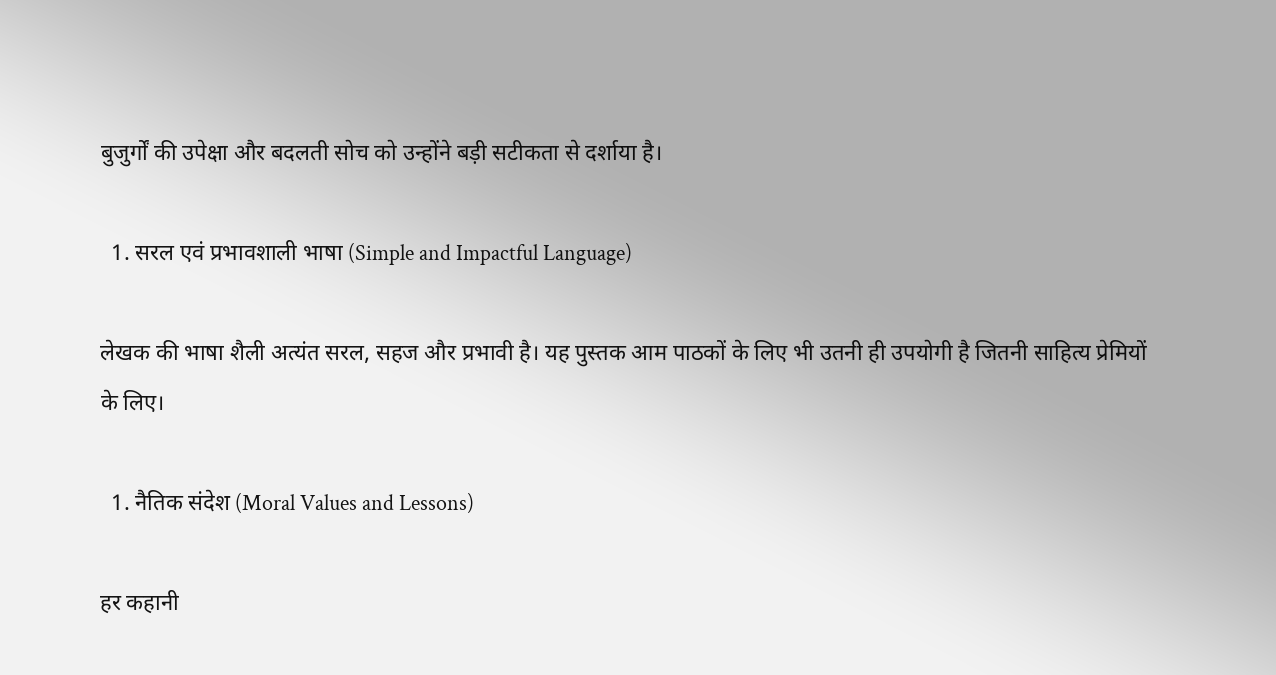बुजुर्गों की उपेक्षा और बदलती सोच को उन्होंने बड़ी सटीकता से दर्शाया है।

  1. सरल एवं प्रभावशाली भाषा (Simple and Impactful Language)

लेखक की भाषा शैली अत्यंत सरल, सहज और प्रभावी है। यह पुस्तक आम पाठकों के लिए भी उतनी ही उपयोगी है जितनी साहित्य प्रेमियों के लिए।

  1. नैतिक संदेश (Moral Values and Lessons)

हर कहानी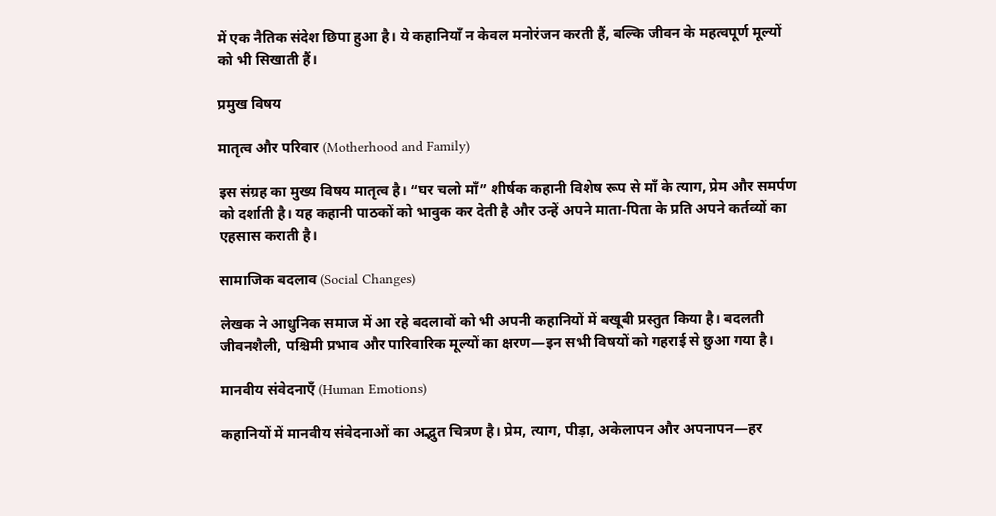में एक नैतिक संदेश छिपा हुआ है। ये कहानियाँ न केवल मनोरंजन करती हैं, बल्कि जीवन के महत्वपूर्ण मूल्यों को भी सिखाती हैं।

प्रमुख विषय

मातृत्व और परिवार (Motherhood and Family)

इस संग्रह का मुख्य विषय मातृत्व है। “घर चलो माँ” शीर्षक कहानी विशेष रूप से माँ के त्याग, प्रेम और समर्पण को दर्शाती है। यह कहानी पाठकों को भावुक कर देती है और उन्हें अपने माता-पिता के प्रति अपने कर्तव्यों का एहसास कराती है।

सामाजिक बदलाव (Social Changes)

लेखक ने आधुनिक समाज में आ रहे बदलावों को भी अपनी कहानियों में बखूबी प्रस्तुत किया है। बदलती जीवनशैली, पश्चिमी प्रभाव और पारिवारिक मूल्यों का क्षरण—इन सभी विषयों को गहराई से छुआ गया है।

मानवीय संवेदनाएँ (Human Emotions)

कहानियों में मानवीय संवेदनाओं का अद्भुत चित्रण है। प्रेम, त्याग, पीड़ा, अकेलापन और अपनापन—हर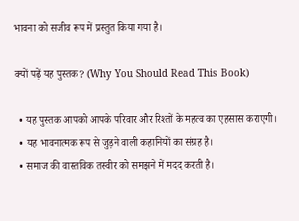भावना को सजीव रूप में प्रस्तुत किया गया है।

क्यों पढ़ें यह पुस्तक? (Why You Should Read This Book)

  • यह पुस्तक आपको आपके परिवार और रिश्तों के महत्व का एहसास कराएगी।
  • यह भावनात्मक रूप से जुड़ने वाली कहानियों का संग्रह है।
  • समाज की वास्तविक तस्वीर को समझने में मदद करती है।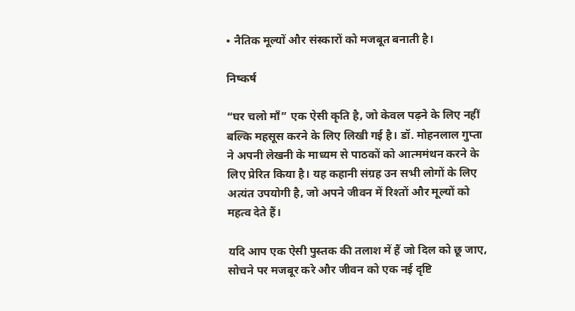• नैतिक मूल्यों और संस्कारों को मजबूत बनाती है।

निष्कर्ष

“घर चलो माँ” एक ऐसी कृति है, जो केवल पढ़ने के लिए नहीं बल्कि महसूस करने के लिए लिखी गई है। डॉ. मोहनलाल गुप्ता ने अपनी लेखनी के माध्यम से पाठकों को आत्ममंथन करने के लिए प्रेरित किया है। यह कहानी संग्रह उन सभी लोगों के लिए अत्यंत उपयोगी है, जो अपने जीवन में रिश्तों और मूल्यों को महत्व देते हैं।

यदि आप एक ऐसी पुस्तक की तलाश में हैं जो दिल को छू जाए, सोचने पर मजबूर करे और जीवन को एक नई दृष्टि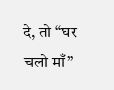दे, तो “घर चलो माँ”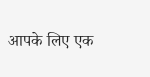आपके लिए एक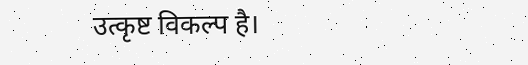उत्कृष्ट विकल्प है।